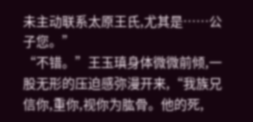未主动联系太原王氏,尤其是……公子您。”
“不错。”王玉瑱身体微微前倾,一股无形的压迫感弥漫开来,“我族兄信你,重你,视你为肱骨。他的死,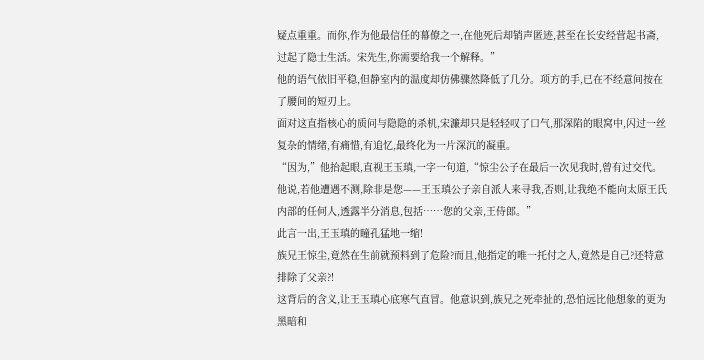疑点重重。而你,作为他最信任的幕僚之一,在他死后却销声匿迹,甚至在长安经营起书斋,过起了隐士生活。宋先生,你需要给我一个解释。”
他的语气依旧平稳,但静室内的温度却仿佛骤然降低了几分。项方的手,已在不经意间按在了腰间的短刃上。
面对这直指核心的质问与隐隐的杀机,宋濂却只是轻轻叹了口气,那深陷的眼窝中,闪过一丝复杂的情绪,有痛惜,有追忆,最终化为一片深沉的凝重。
“因为,”他抬起眼,直视王玉瑱,一字一句道,“惊尘公子在最后一次见我时,曾有过交代。他说,若他遭遇不测,除非是您——王玉瑱公子亲自派人来寻我,否则,让我绝不能向太原王氏内部的任何人,透露半分消息,包括……您的父亲,王侍郎。”
此言一出,王玉瑱的瞳孔猛地一缩!
族兄王惊尘,竟然在生前就预料到了危险?而且,他指定的唯一托付之人,竟然是自己?还特意排除了父亲?!
这背后的含义,让王玉瑱心底寒气直冒。他意识到,族兄之死牵扯的,恐怕远比他想象的更为黑暗和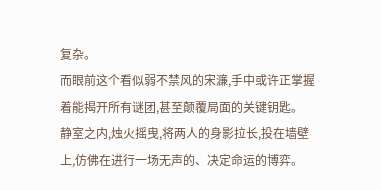复杂。
而眼前这个看似弱不禁风的宋濂,手中或许正掌握着能揭开所有谜团,甚至颠覆局面的关键钥匙。
静室之内,烛火摇曳,将两人的身影拉长,投在墙壁上,仿佛在进行一场无声的、决定命运的博弈。